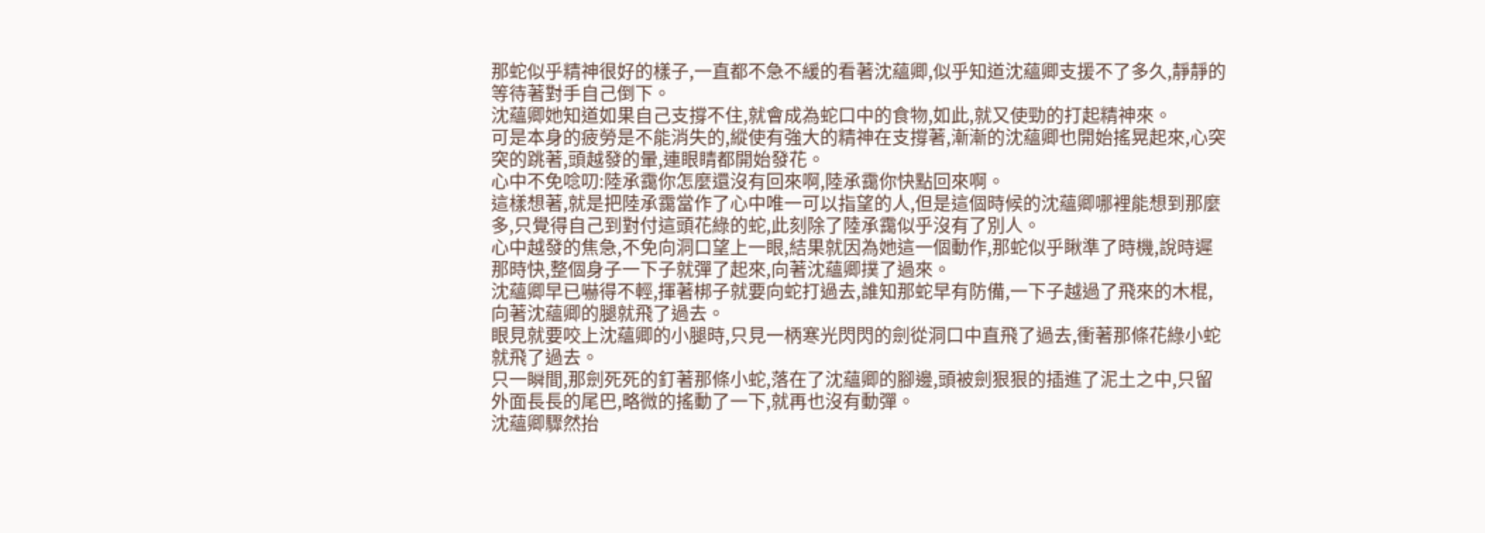那蛇似乎精神很好的樣子,一直都不急不緩的看著沈蘊卿,似乎知道沈蘊卿支援不了多久,靜靜的等待著對手自己倒下。
沈蘊卿她知道如果自己支撐不住,就會成為蛇口中的食物,如此,就又使勁的打起精神來。
可是本身的疲勞是不能消失的,縱使有強大的精神在支撐著,漸漸的沈蘊卿也開始搖晃起來,心突突的跳著,頭越發的暈,連眼睛都開始發花。
心中不免唸叨:陸承靄你怎麼還沒有回來啊,陸承靄你快點回來啊。
這樣想著,就是把陸承靄當作了心中唯一可以指望的人,但是這個時候的沈蘊卿哪裡能想到那麼多,只覺得自己到對付這頭花綠的蛇,此刻除了陸承靄似乎沒有了別人。
心中越發的焦急,不免向洞口望上一眼,結果就因為她這一個動作,那蛇似乎瞅準了時機,說時遲那時快,整個身子一下子就彈了起來,向著沈蘊卿撲了過來。
沈蘊卿早已嚇得不輕,揮著梆子就要向蛇打過去,誰知那蛇早有防備,一下子越過了飛來的木棍,向著沈蘊卿的腿就飛了過去。
眼見就要咬上沈蘊卿的小腿時,只見一柄寒光閃閃的劍從洞口中直飛了過去,衝著那條花綠小蛇就飛了過去。
只一瞬間,那劍死死的釘著那條小蛇,落在了沈蘊卿的腳邊,頭被劍狠狠的插進了泥土之中,只留外面長長的尾巴,略微的搖動了一下,就再也沒有動彈。
沈蘊卿驟然抬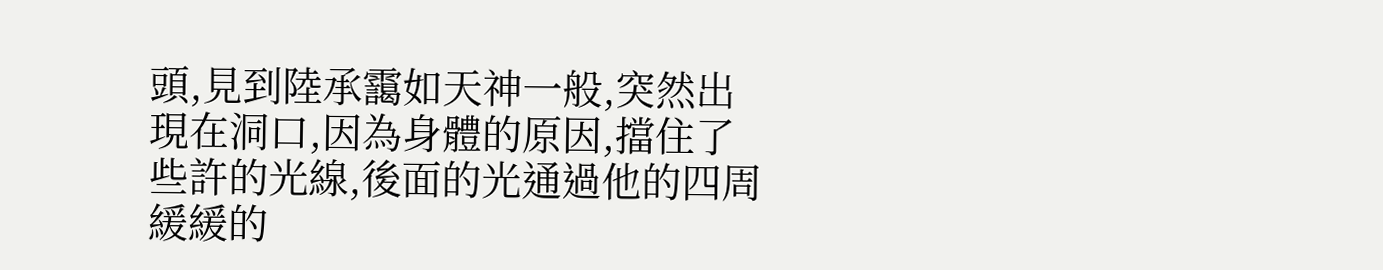頭,見到陸承靄如天神一般,突然出現在洞口,因為身體的原因,擋住了些許的光線,後面的光通過他的四周緩緩的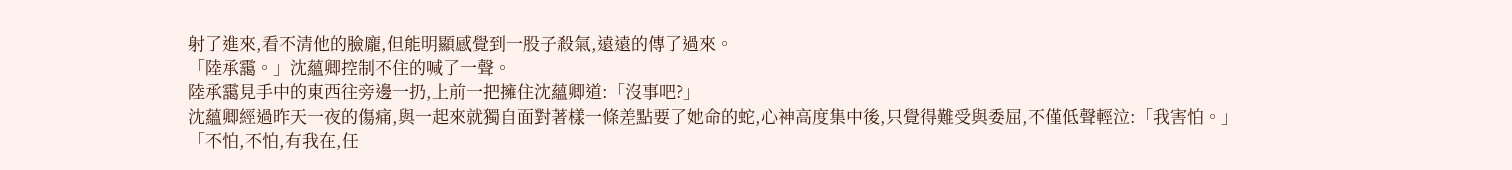射了進來,看不清他的臉龐,但能明顯感覺到一股子殺氣,遠遠的傳了過來。
「陸承靄。」沈蘊卿控制不住的喊了一聲。
陸承靄見手中的東西往旁邊一扔,上前一把擁住沈蘊卿道:「沒事吧?」
沈蘊卿經過昨天一夜的傷痛,與一起來就獨自面對著樣一條差點要了她命的蛇,心神高度集中後,只覺得難受與委屈,不僅低聲輕泣:「我害怕。」
「不怕,不怕,有我在,任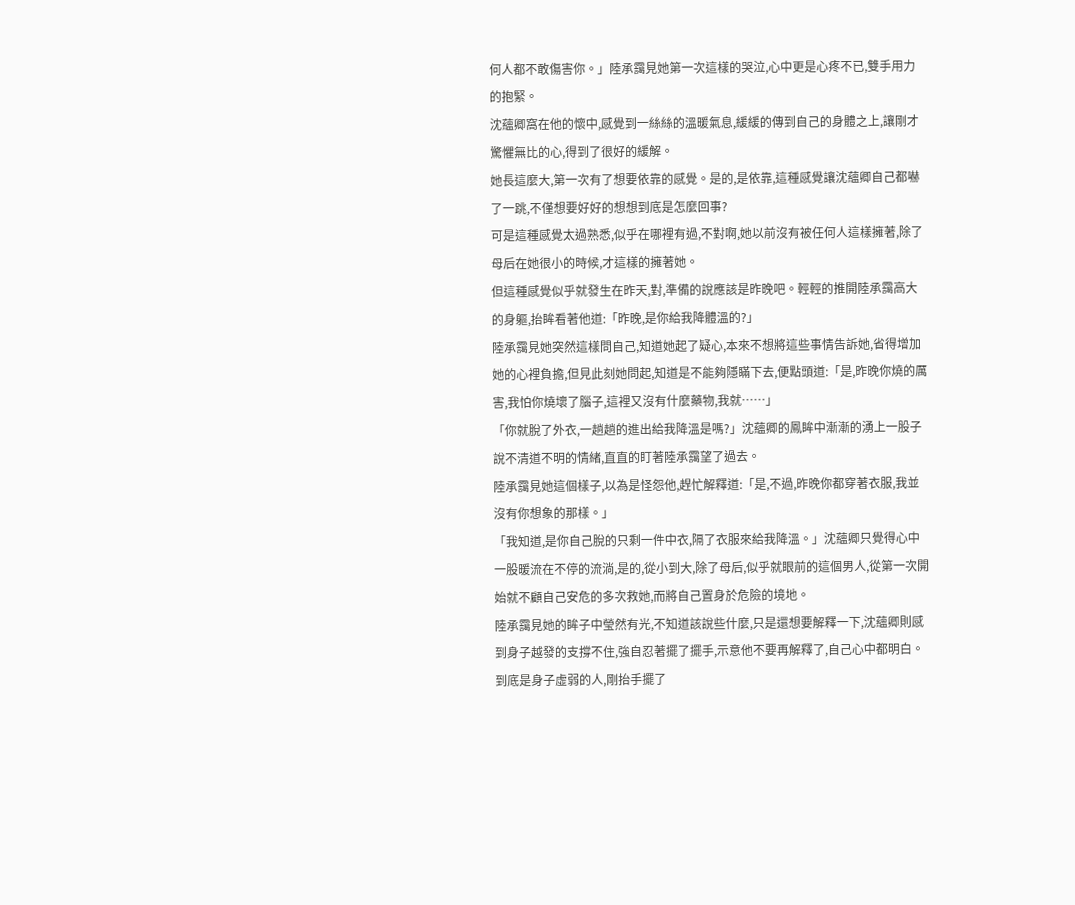何人都不敢傷害你。」陸承靄見她第一次這樣的哭泣,心中更是心疼不已,雙手用力的抱緊。
沈蘊卿窩在他的懷中,感覺到一絲絲的溫暖氣息,緩緩的傳到自己的身體之上,讓剛才驚懼無比的心,得到了很好的緩解。
她長這麼大,第一次有了想要依靠的感覺。是的,是依靠,這種感覺讓沈蘊卿自己都嚇了一跳,不僅想要好好的想想到底是怎麼回事?
可是這種感覺太過熟悉,似乎在哪裡有過,不對啊,她以前沒有被任何人這樣擁著,除了母后在她很小的時候,才這樣的擁著她。
但這種感覺似乎就發生在昨天,對,準備的說應該是昨晚吧。輕輕的推開陸承靄高大的身軀,抬眸看著他道:「昨晚,是你給我降體溫的?」
陸承靄見她突然這樣問自己,知道她起了疑心,本來不想將這些事情告訴她,省得增加她的心裡負擔,但見此刻她問起,知道是不能夠隱瞞下去,便點頭道:「是,昨晚你燒的厲害,我怕你燒壞了腦子,這裡又沒有什麼藥物,我就……」
「你就脫了外衣,一趟趟的進出給我降溫是嗎?」沈蘊卿的鳳眸中漸漸的湧上一股子說不清道不明的情緒,直直的盯著陸承靄望了過去。
陸承靄見她這個樣子,以為是怪怨他,趕忙解釋道:「是,不過,昨晚你都穿著衣服,我並沒有你想象的那樣。」
「我知道,是你自己脫的只剩一件中衣,隔了衣服來給我降溫。」沈蘊卿只覺得心中一股暖流在不停的流淌,是的,從小到大,除了母后,似乎就眼前的這個男人,從第一次開始就不顧自己安危的多次救她,而將自己置身於危險的境地。
陸承靄見她的眸子中瑩然有光,不知道該說些什麼,只是還想要解釋一下,沈蘊卿則感到身子越發的支撐不住,強自忍著擺了擺手,示意他不要再解釋了,自己心中都明白。
到底是身子虛弱的人,剛抬手擺了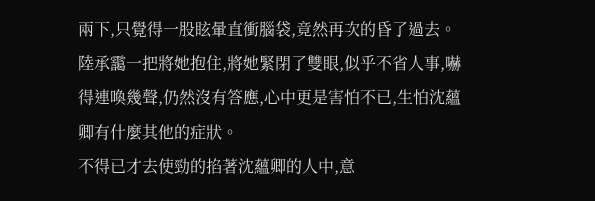兩下,只覺得一股眩暈直衝腦袋,竟然再次的昏了過去。
陸承靄一把將她抱住,將她緊閉了雙眼,似乎不省人事,嚇得連喚幾聲,仍然沒有答應,心中更是害怕不已,生怕沈蘊卿有什麼其他的症狀。
不得已才去使勁的掐著沈蘊卿的人中,意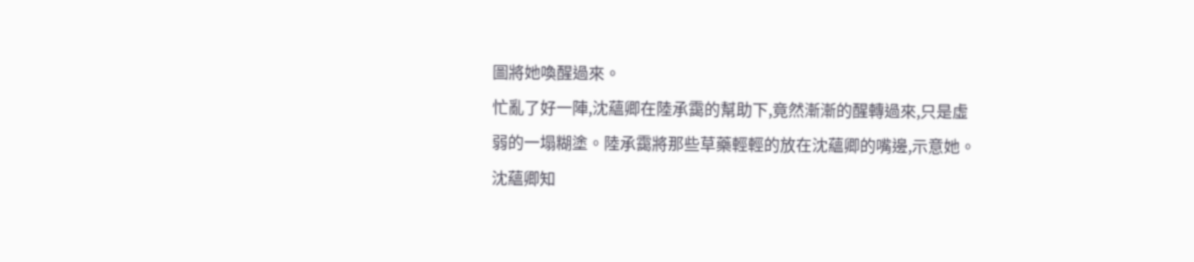圖將她喚醒過來。
忙亂了好一陣,沈蘊卿在陸承靄的幫助下,竟然漸漸的醒轉過來,只是虛弱的一塌糊塗。陸承靄將那些草藥輕輕的放在沈蘊卿的嘴邊,示意她。
沈蘊卿知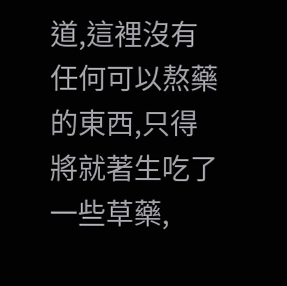道,這裡沒有任何可以熬藥的東西,只得將就著生吃了一些草藥,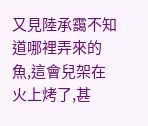又見陸承靄不知道哪裡弄來的魚,這會兒架在火上烤了,甚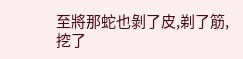至將那蛇也剝了皮,剃了筋,挖了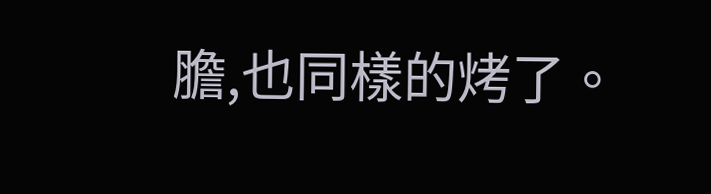膽,也同樣的烤了。